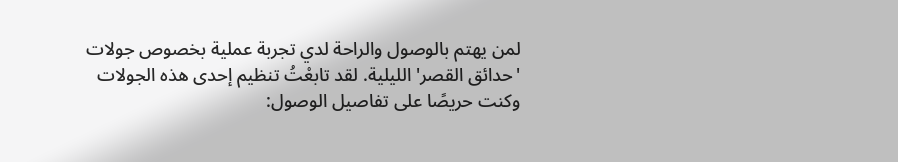لمن يهتم بالوصول والراحة لدي تجربة عملية بخصوص جولات 'حدائق القصر' الليلية. لقد تابعْتُ تنظيم إحدى هذه الجولات وكنت حريصًا على تفاصيل الوصول: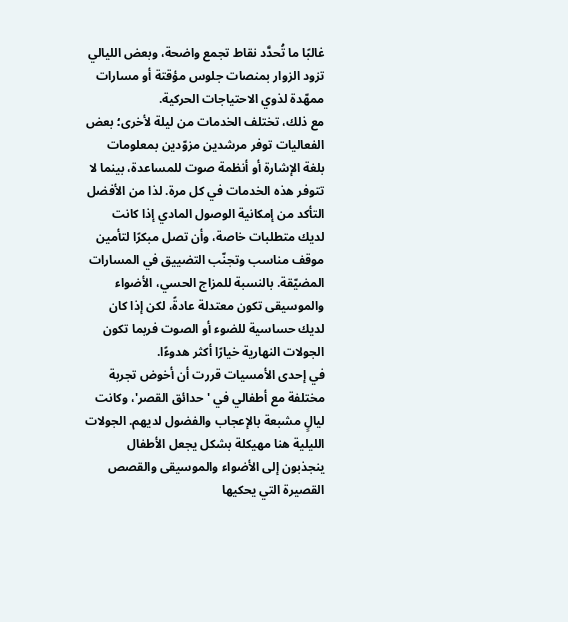غالبًا ما تُحدَّد نقاط تجمع واضحة، وبعض الليالي تزود الزوار بمنصات جلوس مؤقتة أو مسارات ممهّدة لذوي الاحتياجات الحركية.
مع ذلك، تختلف الخدمات من ليلة لأخرى؛ بعض الفعاليات توفر مرشدين مزوّدين بمعلومات بلغة الإشارة أو أنظمة صوت للمساعدة، بينما لا تتوفر هذه الخدمات في كل مرة. لذا من الأفضل التأكد من إمكانية الوصول المادي إذا كانت لديك متطلبات خاصة، وأن تصل مبكرًا لتأمين موقف مناسب وتجنّب التضييق في المسارات المضيّقة. بالنسبة للمزاج الحسي، الأضواء والموسيقى تكون معتدلة عادةً، لكن إذا كان لديك حساسية للضوء أو الصوت فربما تكون الجولات النهارية خيارًا أكثر هدوءًا.
في إحدى الأمسيات قررت أن أخوض تجربة مختلفة مع أطفالي في 'حدائق القصر'، وكانت ليالٍ مشبعة بالإعجاب والفضول لديهم. الجولات الليلية هنا مهيكلة بشكل يجعل الأطفال ينجذبون إلى الأضواء والموسيقى والقصص القصيرة التي يحكيها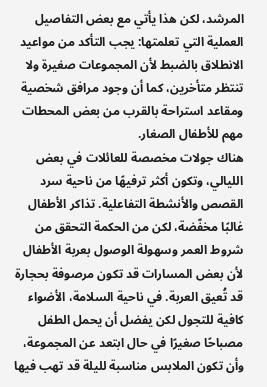المرشد، لكن هذا يأتي مع بعض التفاصيل العملية التي تعلمتها: يجب التأكد من مواعيد الانطلاق بالضبط لأن المجموعات صغيرة ولا تنتظر متأخرين، كما أن وجود مرافق شخصية ومقاعد استراحة بالقرب من بعض المحطات مهم للأطفال الصغار.
هناك جولات مخصصة للعائلات في بعض الليالي، وتكون أكثر ترفيهًا من ناحية سرد القصص والأنشطة التفاعلية. تذاكر الأطفال غالبًا مخفّضة، لكن من الحكمة التحقق من شروط العمر وسهولة الوصول بعربة الأطفال لأن بعض المسارات قد تكون مرصوفة بحجارة قد تُعيق العربة. في ناحية السلامة، الأضواء كافية للتجول لكن يفضل أن يحمل الطفل مصباحًا صغيرًا في حال ابتعد عن المجموعة، وأن تكون الملابس مناسبة لليلة قد تهب فيها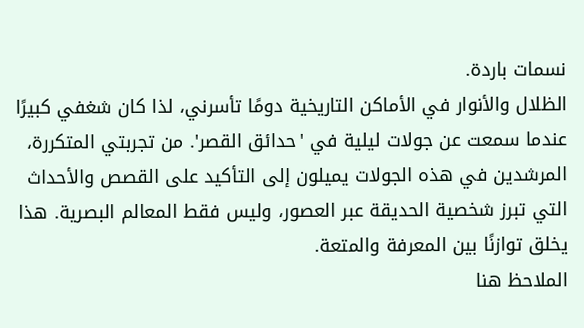نسمات باردة.
الظلال والأنوار في الأماكن التاريخية دومًا تأسرني، لذا كان شغفي كبيرًا عندما سمعت عن جولات ليلية في 'حدائق القصر'. من تجربتي المتكررة، المرشدين في هذه الجولات يميلون إلى التأكيد على القصص والأحداث التي تبرز شخصية الحديقة عبر العصور، وليس فقط المعالم البصرية. هذا يخلق توازنًا بين المعرفة والمتعة.
الملاحظ هنا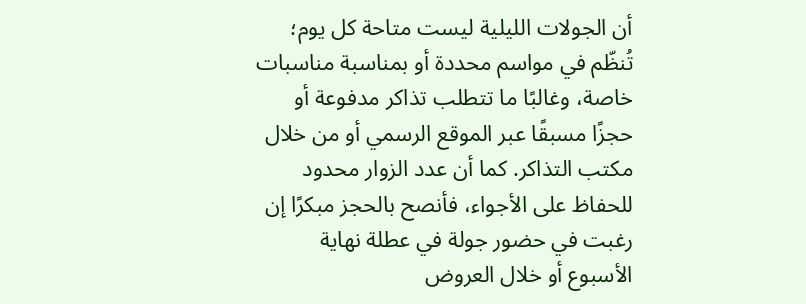أن الجولات الليلية ليست متاحة كل يوم؛ تُنظّم في مواسم محددة أو بمناسبة مناسبات خاصة، وغالبًا ما تتطلب تذاكر مدفوعة أو حجزًا مسبقًا عبر الموقع الرسمي أو من خلال مكتب التذاكر. كما أن عدد الزوار محدود للحفاظ على الأجواء، فأنصح بالحجز مبكرًا إن رغبت في حضور جولة في عطلة نهاية الأسبوع أو خلال العروض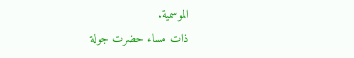الموسمية.
ذات مساء حضرت جولة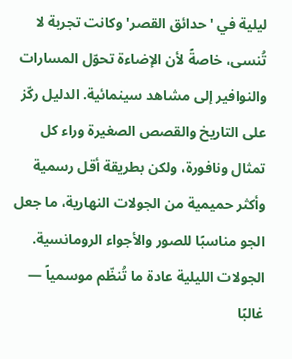ليلية في 'حدائق القصر' وكانت تجربة لا تُنسى، خاصةً لأن الإضاءة تحوّل المسارات والنوافير إلى مشاهد سينمائية. الدليل ركّز على التاريخ والقصص الصغيرة وراء كل تمثال ونافورة، ولكن بطريقة أقل رسمية وأكثر حميمية من الجولات النهارية، ما جعل الجو مناسبًا للصور والأجواء الرومانسية.
الجولات الليلية عادة ما تُنظّم موسمياً — غالبًا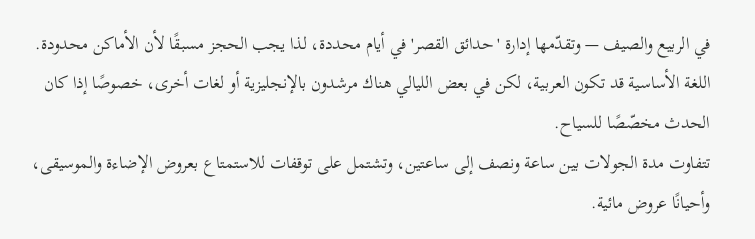في الربيع والصيف — وتقدّمها إدارة 'حدائق القصر' في أيام محددة، لذا يجب الحجز مسبقًا لأن الأماكن محدودة. اللغة الأساسية قد تكون العربية، لكن في بعض الليالي هناك مرشدون بالإنجليزية أو لغات أخرى، خصوصًا إذا كان الحدث مخصّصًا للسياح.
تتفاوت مدة الجولات بين ساعة ونصف إلى ساعتين، وتشتمل على توقفات للاستمتاع بعروض الإضاءة والموسيقى، وأحيانًا عروض مائية.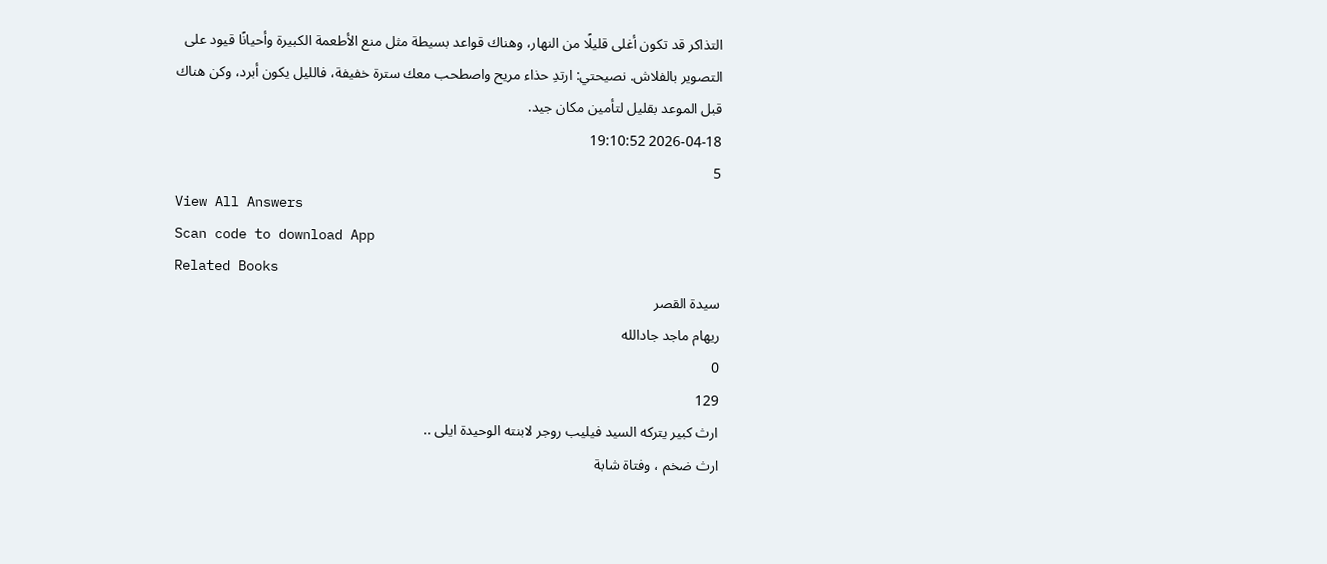التذاكر قد تكون أغلى قليلًا من النهار، وهناك قواعد بسيطة مثل منع الأطعمة الكبيرة وأحيانًا قيود على التصوير بالفلاش. نصيحتي: ارتدِ حذاء مريح واصطحب معك سترة خفيفة، فالليل يكون أبرد، وكن هناك قبل الموعد بقليل لتأمين مكان جيد.
2026-04-18 19:10:52
5
View All Answers
Scan code to download App
Related Books
سيدة القصر
ريهام ماجد جادالله
0
129
ارث كبير يتركه السيد فيليب روجر لابنته الوحيدة ايلى ..
ارث ضخم ، وفتاة شابة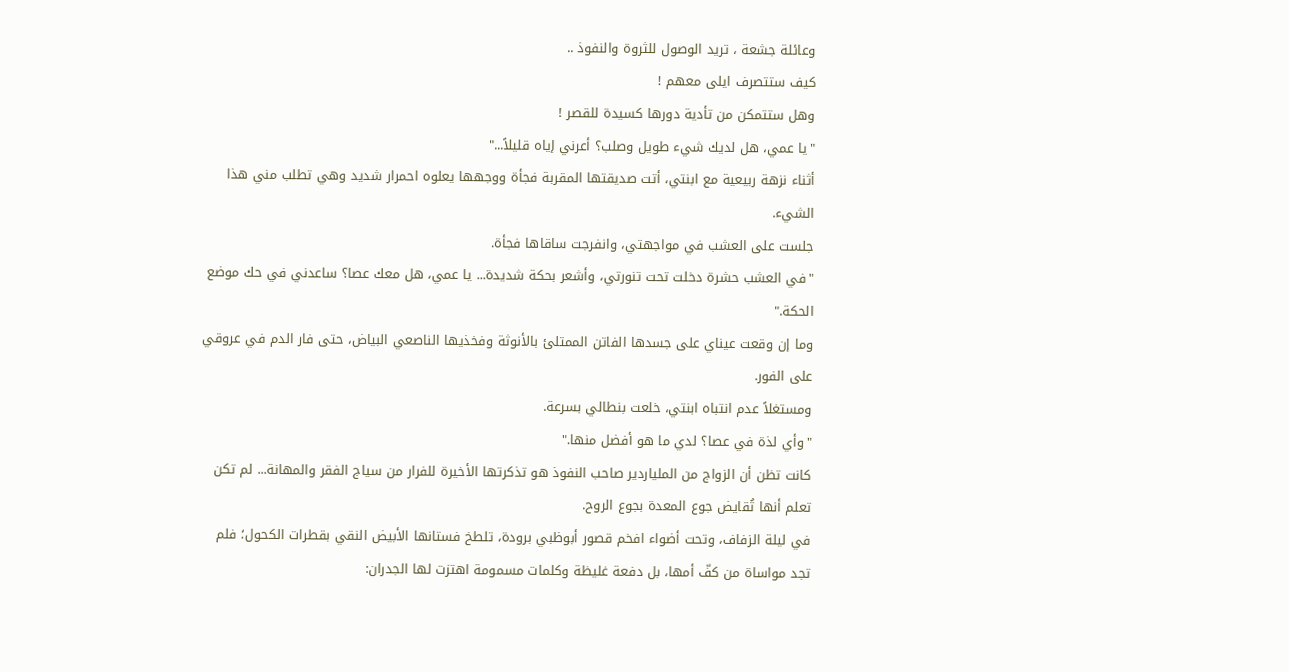وعائلة جشعة ، تريد الوصول للثروة والنفوذ ..
كيف ستتصرف ايلى معهم !
وهل ستتمكن من تأدية دورها كسيدة للقصر !
"يا عمي، هل لديك شيء طويل وصلب؟ أعرني إياه قليلاً..."
أثناء نزهة ربيعية مع ابنتي، أتت صديقتها المقربة فجأة ووجهها يعلوه احمرار شديد وهي تطلب مني هذا الشيء.
جلست على العشب في مواجهتي، وانفرجت ساقاها فجأة.
"في العشب حشرة دخلت تحت تنورتي، وأشعر بحكة شديدة... يا عمي، هل معك عصا؟ ساعدني في حك موضع الحكة."
وما إن وقعت عيناي على جسدها الفاتن الممتلئ بالأنوثة وفخذيها الناصعي البياض، حتى فار الدم في عروقي على الفور.
ومستغلاً عدم انتباه ابنتي، خلعت بنطالي بسرعة.
"وأي لذة في عصا؟ لدي ما هو أفضل منها."
كانت تظن أن الزواج من الملياردير صاحب النفوذ هو تذكرتها الأخيرة للفرار من سياج الفقر والمهانة... لم تكن تعلم أنها تُقايض جوع المعدة بجوع الروح.
في ليلة الزفاف، وتحت أضواء افخم قصور أبوظبي برودة، تلطخ فستانها الأبيض النقي بقطرات الكحول؛ فلم تجد مواساة من كفّ أمها، بل دفعة غليظة وكلمات مسمومة اهتزت لها الجدران: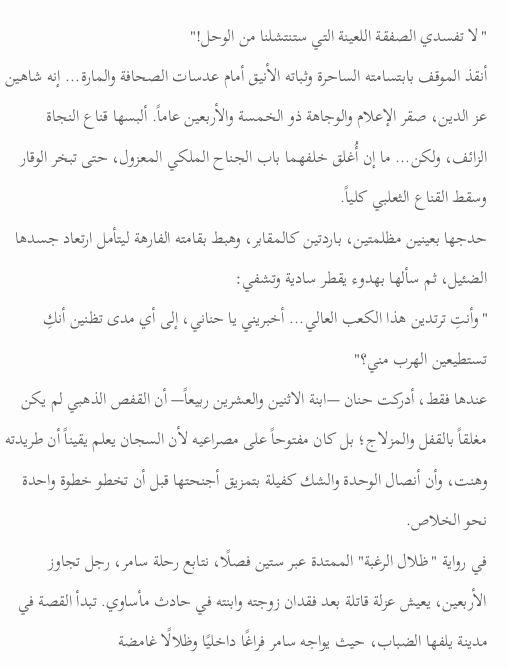"لا تفسدي الصفقة اللعينة التي ستنتشلنا من الوحل!"
أنقذ الموقف بابتسامته الساحرة وثباته الأنيق أمام عدسات الصحافة والمارة... إنه شاهين عز الدين، صقر الإعلام والوجاهة ذو الخمسة والأربعين عاماً. ألبسها قناع النجاة الزائف، ولكن... ما إن أُغلق خلفهما باب الجناح الملكي المعزول، حتى تبخر الوقار وسقط القناع الثعلبي كلياً.
حدجها بعينين مظلمتين، باردتين كالمقابر، وهبط بقامته الفارهة ليتأمل ارتعاد جسدها الضئيل، ثم سألها بهدوء يقطر سادية وتشفي:
"وأنتِ ترتدين هذا الكعب العالي... أخبريني يا حناني، إلى أي مدى تظنين أنكِ تستطيعين الهرب مني؟"
عندها فقط، أدركت حنان —ابنة الاثنين والعشرين ربيعاً— أن القفص الذهبي لم يكن مغلقاً بالقفل والمزلاج؛ بل كان مفتوحاً على مصراعيه لأن السجان يعلم يقيناً أن طريدته وهنت، وأن أنصال الوحدة والشك كفيلة بتمزيق أجنحتها قبل أن تخطو خطوة واحدة نحو الخلاص.
في رواية "ظلال الرغبة" الممتدة عبر ستين فصلًا، نتابع رحلة سامر، رجل تجاوز الأربعين، يعيش عزلة قاتلة بعد فقدان زوجته وابنته في حادث مأساوي. تبدأ القصة في مدينة يلفها الضباب، حيث يواجه سامر فراغًا داخليًا وظلالًا غامضة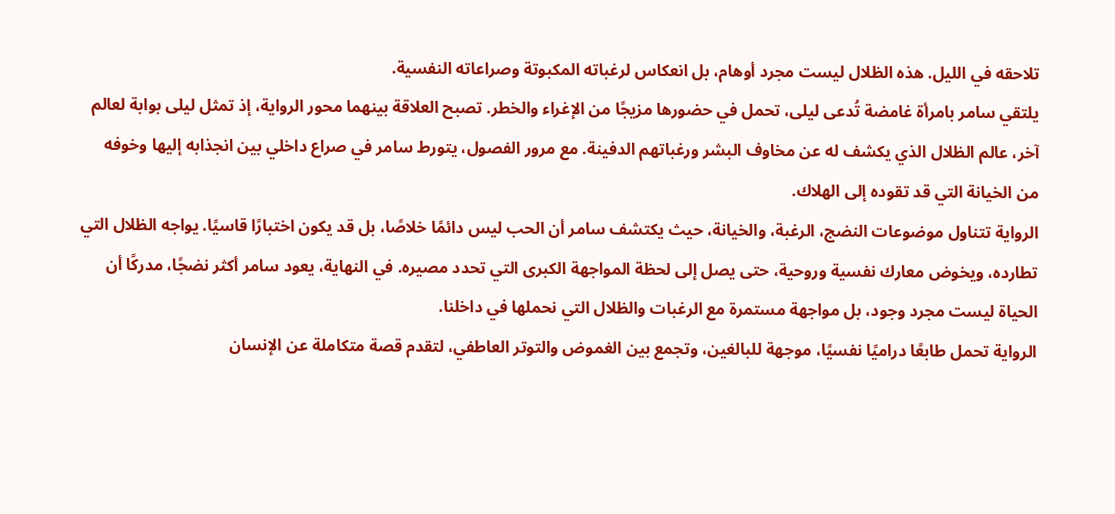تلاحقه في الليل. هذه الظلال ليست مجرد أوهام، بل انعكاس لرغباته المكبوتة وصراعاته النفسية.
يلتقي سامر بامرأة غامضة تُدعى ليلى، تحمل في حضورها مزيجًا من الإغراء والخطر. تصبح العلاقة بينهما محور الرواية، إذ تمثل ليلى بوابة لعالم آخر، عالم الظلال الذي يكشف له عن مخاوف البشر ورغباتهم الدفينة. مع مرور الفصول، يتورط سامر في صراع داخلي بين انجذابه إليها وخوفه من الخيانة التي قد تقوده إلى الهلاك.
الرواية تتناول موضوعات النضج، الرغبة، والخيانة، حيث يكتشف سامر أن الحب ليس دائمًا خلاصًا، بل قد يكون اختبارًا قاسيًا. يواجه الظلال التي تطارده، ويخوض معارك نفسية وروحية، حتى يصل إلى لحظة المواجهة الكبرى التي تحدد مصيره. في النهاية، يعود سامر أكثر نضجًا، مدركًا أن الحياة ليست مجرد وجود، بل مواجهة مستمرة مع الرغبات والظلال التي نحملها في داخلنا.
الرواية تحمل طابعًا دراميًا نفسيًا، موجهة للبالغين، وتجمع بين الغموض والتوتر العاطفي، لتقدم قصة متكاملة عن الإنسان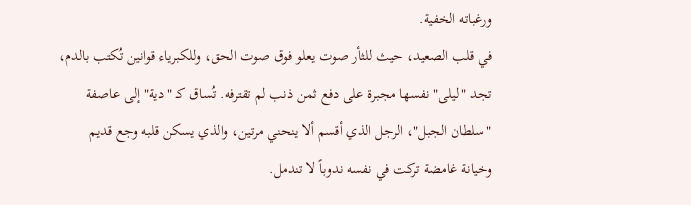ورغباته الخفية.
في قلب الصعيد، حيث للثأر صوت يعلو فوق صوت الحق، وللكبرياء قوانين تُكتب بالدم، تجد "ليلى" نفسها مجبرة على دفع ثمن ذنب لم تقترفه. تُساق كـ "دية" إلى عاصفة "سلطان الجبل"، الرجل الذي أقسم ألا ينحني مرتين، والذي يسكن قلبه وجع قديم وخيانة غامضة تركت في نفسه ندوباً لا تندمل.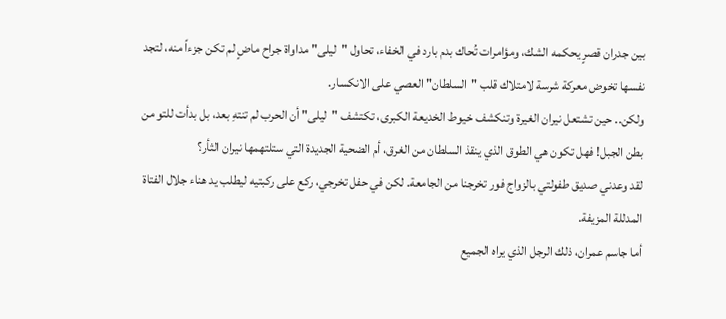بين جدران قصرٍ يحكمه الشك، ومؤامرات تُحاك بدم بارد في الخفاء، تحاول "ليلى" مداواة جراح ماضٍ لم تكن جزءاً منه، لتجد نفسها تخوض معركة شرسة لامتلاك قلب "السلطان" العصي على الانكسار.
ولكن.. حين تشتعل نيران الغيرة وتنكشف خيوط الخديعة الكبرى، تكتشف "ليلى" أن الحرب لم تنتهِ بعد، بل بدأت للتو من بطن الجبل! فهل تكون هي الطوق الذي ينقذ السلطان من الغرق، أم الضحية الجديدة التي ستلتهمها نيران الثأر؟
لقد وعدني صديق طفولتي بالزواج فور تخرجنا من الجامعة. لكن في حفل تخرجي، ركع على ركبتيه ليطلب يد هناء جلال الفتاة المدللة المزيفة.
أما جاسم عمران، ذلك الرجل الذي يراه الجميع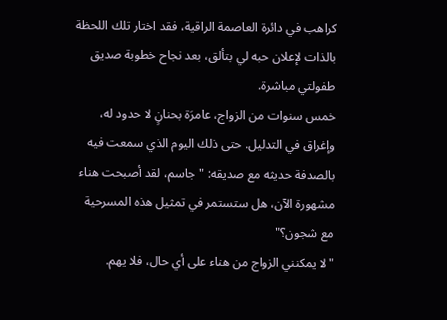كراهب في دائرة العاصمة الراقية، فقد اختار تلك اللحظة بالذات لإعلان حبه لي بتألق، بعد نجاح خطوبة صديق طفولتي مباشرة.
خمس سنوات من الزواج، عامرَة بحنانٍ لا حدود له، وإغراق في التدليل. حتى ذلك اليوم الذي سمعت فيه بالصدفة حديثه مع صديقه: "جاسم، لقد أصبحت هناء مشهورة الآن، هل ستستمر في تمثيل هذه المسرحية مع شجون؟"
"لا يمكنني الزواج من هناء على أي حال، فلا يهم.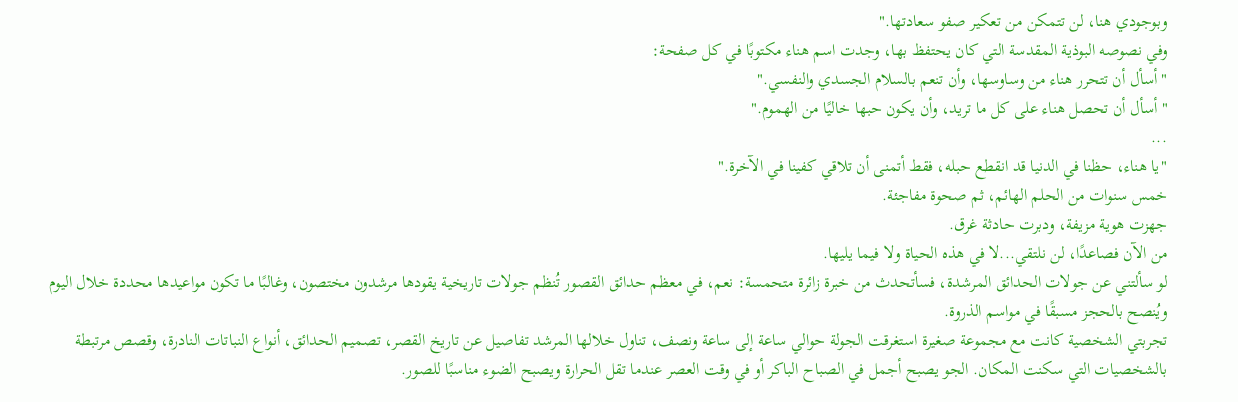وبوجودي هنا، لن تتمكن من تعكير صفو سعادتها."
وفي نصوصه البوذية المقدسة التي كان يحتفظ بها، وجدت اسم هناء مكتوبًا في كل صفحة:
"أسأل أن تتحرر هناء من وساوسها، وأن تنعم بالسلام الجسدي والنفسي."
"أسأل أن تحصل هناء على كل ما تريد، وأن يكون حبها خاليًا من الهموم."
...
"يا هناء، حظنا في الدنيا قد انقطع حبله، فقط أتمنى أن تلاقي كفينا في الآخرة."
خمس سنوات من الحلم الهائم، ثم صحوة مفاجئة.
جهزت هوية مزيفة، ودبرت حادثة غرق.
من الآن فصاعدًا، لن نلتقي...لا في هذه الحياة ولا فيما يليها.
لو سألتني عن جولات الحدائق المرشدة، فسأتحدث من خبرة زائرة متحمسة: نعم، في معظم حدائق القصور تُنظم جولات تاريخية يقودها مرشدون مختصون، وغالبًا ما تكون مواعيدها محددة خلال اليوم ويُنصح بالحجز مسبقًا في مواسم الذروة.
تجربتي الشخصية كانت مع مجموعة صغيرة استغرقت الجولة حوالي ساعة إلى ساعة ونصف، تناول خلالها المرشد تفاصيل عن تاريخ القصر، تصميم الحدائق، أنواع النباتات النادرة، وقصص مرتبطة بالشخصيات التي سكنت المكان. الجو يصبح أجمل في الصباح الباكر أو في وقت العصر عندما تقل الحرارة ويصبح الضوء مناسبًا للصور.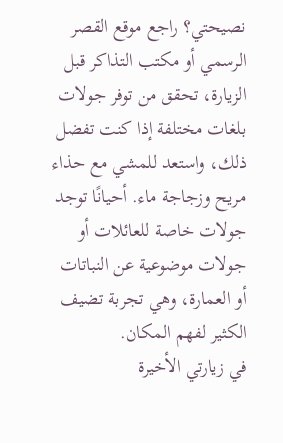نصيحتي؟ راجع موقع القصر الرسمي أو مكتب التذاكر قبل الزيارة، تحقق من توفر جولات بلغات مختلفة إذا كنت تفضل ذلك، واستعد للمشي مع حذاء مريح وزجاجة ماء. أحيانًا توجد جولات خاصة للعائلات أو جولات موضوعية عن النباتات أو العمارة، وهي تجربة تضيف الكثير لفهم المكان.
في زيارتي الأخيرة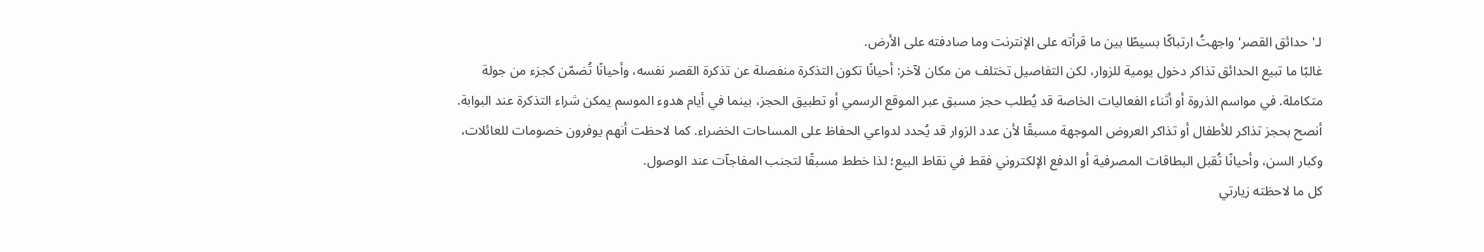لـ'حدائق القصر' واجهتُ ارتباكًا بسيطًا بين ما قرأته على الإنترنت وما صادفته على الأرض.
غالبًا ما تبيع الحدائق تذاكر دخول يومية للزوار، لكن التفاصيل تختلف من مكان لآخر: أحيانًا تكون التذكرة منفصلة عن تذكرة القصر نفسه، وأحيانًا تُضمّن كجزء من جولة متكاملة. في مواسم الذروة أو أثناء الفعاليات الخاصة قد يُطلب حجز مسبق عبر الموقع الرسمي أو تطبيق الحجز، بينما في أيام هدوء الموسم يمكن شراء التذكرة عند البوابة.
أنصح بحجز تذاكر للأطفال أو تذاكر العروض الموجهة مسبقًا لأن عدد الزوار قد يُحدد لدواعي الحفاظ على المساحات الخضراء. كما لاحظت أنهم يوفرون خصومات للعائلات، وكبار السن، وأحيانًا تُقبل البطاقات المصرفية أو الدفع الإلكتروني فقط في نقاط البيع؛ لذا خطط مسبقًا لتجنب المفاجآت عند الوصول.
كل ما لاحظته زيارتي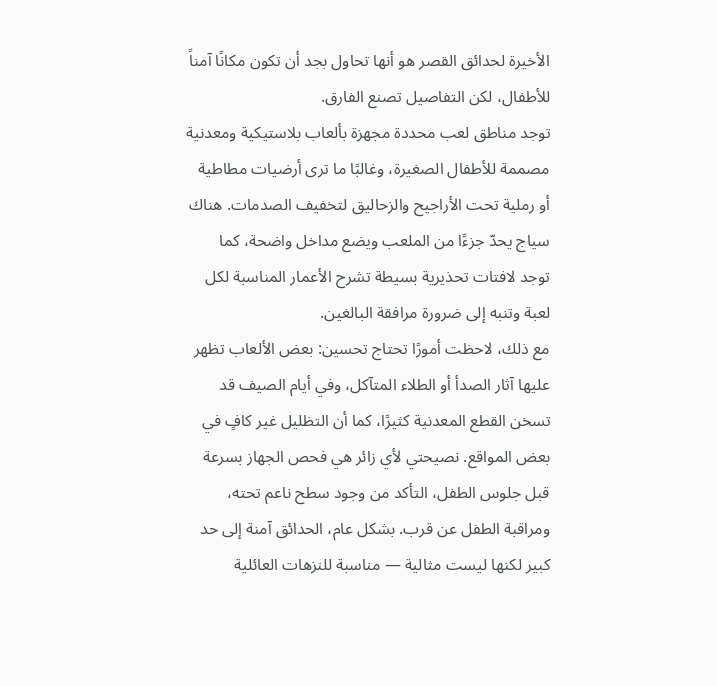الأخيرة لحدائق القصر هو أنها تحاول بجد أن تكون مكانًا آمناً للأطفال، لكن التفاصيل تصنع الفارق.
توجد مناطق لعب محددة مجهزة بألعاب بلاستيكية ومعدنية مصممة للأطفال الصغيرة، وغالبًا ما ترى أرضيات مطاطية أو رملية تحت الأراجيح والزحاليق لتخفيف الصدمات. هناك سياج يحدّ جزءًا من الملعب ويضع مداخل واضحة، كما توجد لافتات تحذيرية بسيطة تشرح الأعمار المناسبة لكل لعبة وتنبه إلى ضرورة مرافقة البالغين.
مع ذلك، لاحظت أمورًا تحتاج تحسين: بعض الألعاب تظهر عليها آثار الصدأ أو الطلاء المتآكل، وفي أيام الصيف قد تسخن القطع المعدنية كثيرًا، كما أن التظليل غير كافٍ في بعض المواقع. نصيحتي لأي زائر هي فحص الجهاز بسرعة قبل جلوس الطفل، التأكد من وجود سطح ناعم تحته، ومراقبة الطفل عن قرب. بشكل عام، الحدائق آمنة إلى حد كبير لكنها ليست مثالية — مناسبة للنزهات العائلية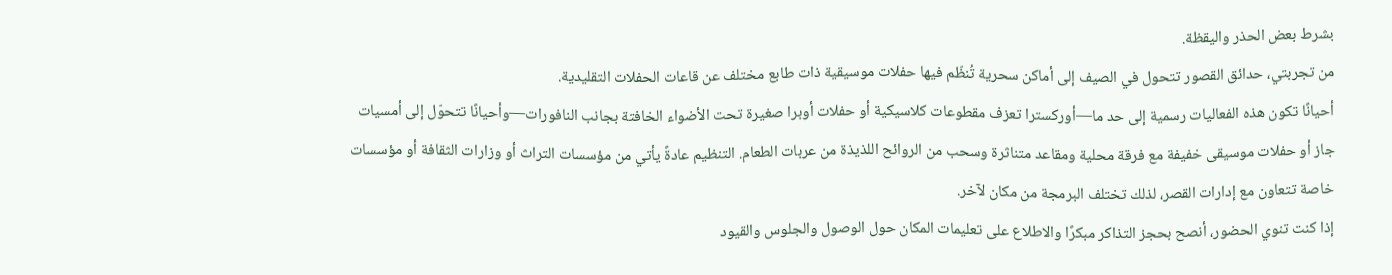بشرط بعض الحذر واليقظة.
من تجربتي، حدائق القصور تتحول في الصيف إلى أماكن سحرية تُنظّم فيها حفلات موسيقية ذات طابع مختلف عن قاعات الحفلات التقليدية.
أحيانًا تكون هذه الفعاليات رسمية إلى حد ما—أوركسترا تعزف مقطوعات كلاسيكية أو حفلات أوبرا صغيرة تحت الأضواء الخافتة بجانب النافورات—وأحيانًا تتحوّل إلى أمسيات جاز أو حفلات موسيقى خفيفة مع فرقة محلية ومقاعد متناثرة وسحب من الروائح اللذيذة من عربات الطعام. التنظيم عادةً يأتي من مؤسسات التراث أو وزارات الثقافة أو مؤسسات خاصة تتعاون مع إدارات القصر، لذلك تختلف البرمجة من مكان لآخر.
إذا كنت تنوي الحضور، أنصح بحجز التذاكر مبكرًا والاطلاع على تعليمات المكان حول الوصول والجلوس والقيود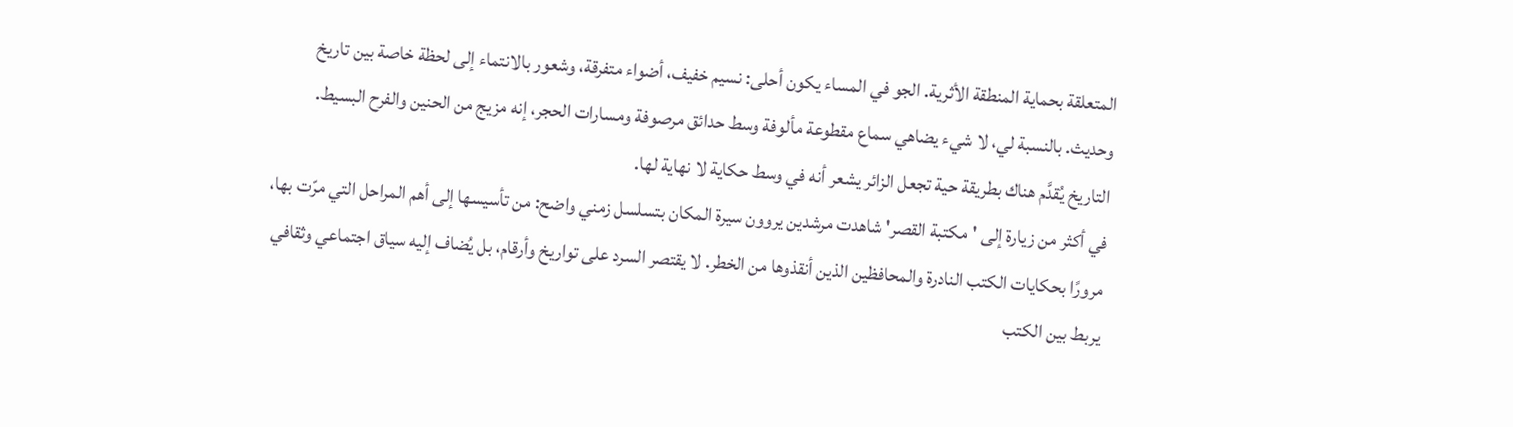المتعلقة بحماية المنطقة الأثرية. الجو في المساء يكون أحلى: نسيم خفيف، أضواء متفرقة، وشعور بالانتماء إلى لحظة خاصة بين تاريخ وحديث. بالنسبة لي، لا شيء يضاهي سماع مقطوعة مألوفة وسط حدائق مرصوفة ومسارات الحجر، إنه مزيج من الحنين والفرح البسيط.
التاريخ يُقدَّم هناك بطريقة حية تجعل الزائر يشعر أنه في وسط حكاية لا نهاية لها.
في أكثر من زيارة إلى 'مكتبة القصر' شاهدت مرشدين يروون سيرة المكان بتسلسل زمني واضح: من تأسيسها إلى أهم المراحل التي مرّت بها، مرورًا بحكايات الكتب النادرة والمحافظين الذين أنقذوها من الخطر. لا يقتصر السرد على تواريخ وأرقام، بل يُضاف إليه سياق اجتماعي وثقافي يربط بين الكتب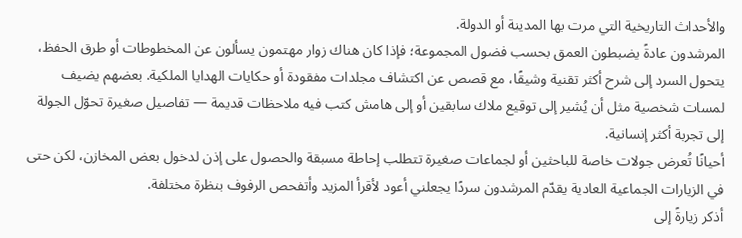والأحداث التاريخية التي مرت بها المدينة أو الدولة.
المرشدون عادةً يضبطون العمق بحسب فضول المجموعة؛ فإذا كان هناك زوار مهتمون يسألون عن المخطوطات أو طرق الحفظ، يتحول السرد إلى شرح أكثر تقنية وشيقًا، مع قصص عن اكتشاف مجلدات مفقودة أو حكايات الهدايا الملكية. بعضهم يضيف لمسات شخصية مثل أن يُشير إلى توقيع ملاك سابقين أو إلى هامش كتب فيه ملاحظات قديمة — تفاصيل صغيرة تحوّل الجولة إلى تجربة أكثر إنسانية.
أحيانًا تُعرض جولات خاصة للباحثين أو لجماعات صغيرة تتطلب إحاطة مسبقة والحصول على إذن لدخول بعض المخازن، لكن حتى في الزيارات الجماعية العادية يقدّم المرشدون سردًا يجعلني أعود لأقرأ المزيد وأتفحص الرفوف بنظرة مختلفة.
أذكر زيارةً إلى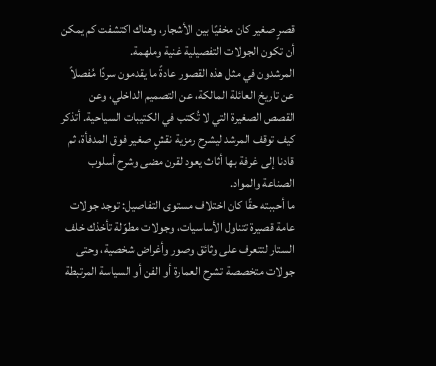قصرٍ صغير كان مخفيًا بين الأشجار، وهناك اكتشفت كم يمكن أن تكون الجولات التفصيلية غنية وملهمة.
المرشدون في مثل هذه القصور عادةً ما يقدمون سردًا مُفصلاً عن تاريخ العائلة المالكة، عن التصميم الداخلي، وعن القصص الصغيرة التي لا تُكتب في الكتيبات السياحية. أتذكر كيف توقف المرشد ليشرح رمزية نقشٍ صغير فوق المدفأة، ثم قادنا إلى غرفة بها أثاث يعود لقرن مضى وشرح أسلوب الصناعة والمواد.
ما أحببته حقًا كان اختلاف مستوى التفاصيل: توجد جولات عامة قصيرة تتناول الأساسيات، وجولات مطوّلة تأخذك خلف الستار لتتعرف على وثائق وصور وأغراض شخصية، وحتى جولات متخصصة تشرح العمارة أو الفن أو السياسة المرتبطة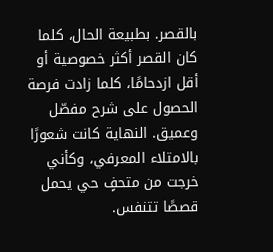بالقصر. بطبيعة الحال، كلما كان القصر أكثر خصوصية أو أقل ازدحامًا، كلما زادت فرصة الحصول على شرح مفصّل وعميق. النهاية كانت شعورًا بالامتلاء المعرفي، وكأني خرجت من متحفٍ حي يحمل قصصًا تتنفس.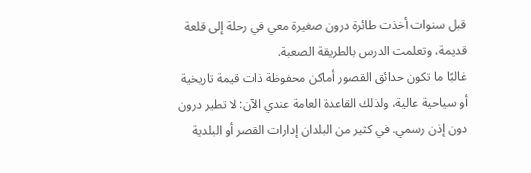قبل سنوات أخذت طائرة درون صغيرة معي في رحلة إلى قلعة قديمة، وتعلمت الدرس بالطريقة الصعبة.
غالبًا ما تكون حدائق القصور أماكن محفوظة ذات قيمة تاريخية أو سياحية عالية، ولذلك القاعدة العامة عندي الآن: لا تطير درون دون إذن رسمي. في كثير من البلدان إدارات القصر أو البلدية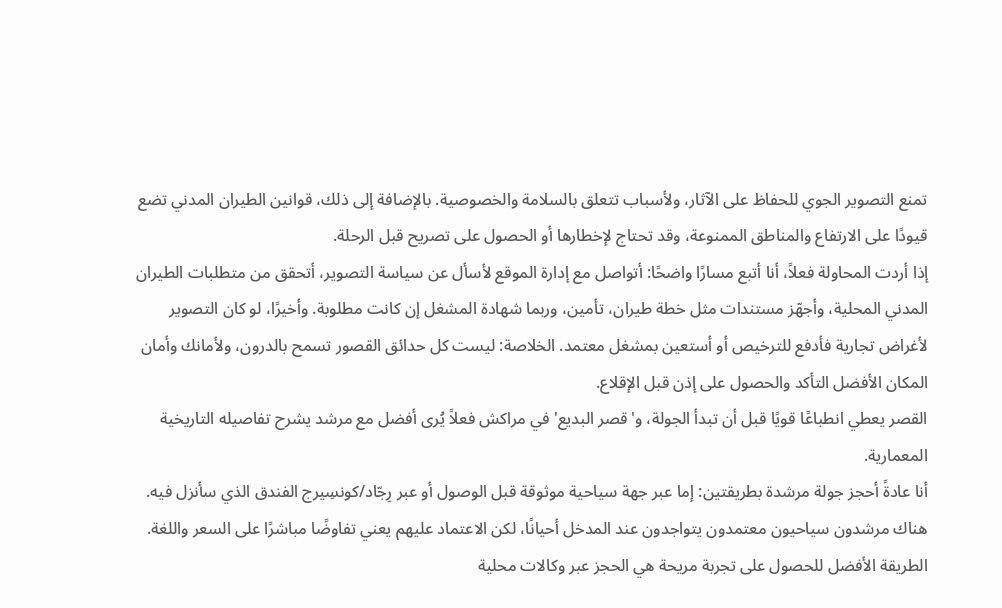تمنع التصوير الجوي للحفاظ على الآثار، ولأسباب تتعلق بالسلامة والخصوصية. بالإضافة إلى ذلك، قوانين الطيران المدني تضع قيودًا على الارتفاع والمناطق الممنوعة، وقد تحتاج لإخطارها أو الحصول على تصريح قبل الرحلة.
إذا أردت المحاولة فعلاً، أنا أتبع مسارًا واضحًا: أتواصل مع إدارة الموقع لأسأل عن سياسة التصوير، أتحقق من متطلبات الطيران المدني المحلية، وأجهّز مستندات مثل خطة طيران، تأمين، وربما شهادة المشغل إن كانت مطلوبة. وأخيرًا، لو كان التصوير لأغراض تجارية فأدفع للترخيص أو أستعين بمشغل معتمد. الخلاصة: ليست كل حدائق القصور تسمح بالدرون، ولأمانك وأمان المكان الأفضل التأكد والحصول على إذن قبل الإقلاع.
القصر يعطي انطباعًا قويًا قبل أن تبدأ الجولة، و'قصر البديع' في مراكش فعلاً يُرى أفضل مع مرشد يشرح تفاصيله التاريخية المعمارية.
أنا عادةً أحجز جولة مرشدة بطريقتين: إما عبر جهة سياحية موثوقة قبل الوصول أو عبر رِجّاد/كونسِيرج الفندق الذي سأنزل فيه. هناك مرشدون سياحيون معتمدون يتواجدون عند المدخل أحيانًا، لكن الاعتماد عليهم يعني تفاوضًا مباشرًا على السعر واللغة.
الطريقة الأفضل للحصول على تجربة مريحة هي الحجز عبر وكالات محلية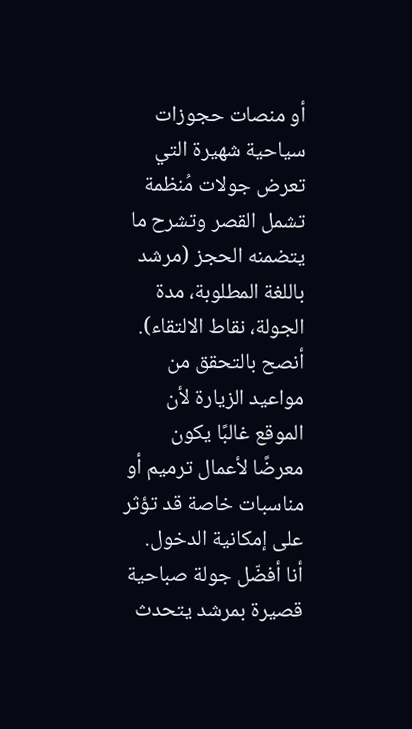أو منصات حجوزات سياحية شهيرة التي تعرض جولات مُنظمة تشمل القصر وتشرح ما يتضمنه الحجز (مرشد باللغة المطلوبة، مدة الجولة، نقاط الالتقاء). أنصح بالتحقق من مواعيد الزيارة لأن الموقع غالبًا يكون معرضًا لأعمال ترميم أو مناسبات خاصة قد تؤثر على إمكانية الدخول.
أنا أفضّل جولة صباحية قصيرة بمرشد يتحدث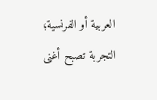العربية أو الفرنسية؛ التجربة تصبح أغنى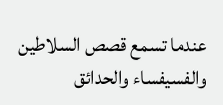عندما تسمع قصص السلاطين والفسيفساء والحدائق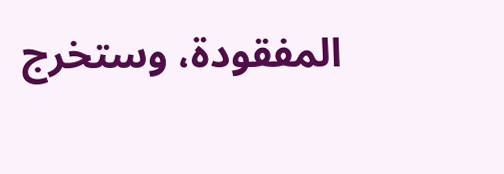المفقودة، وستخرج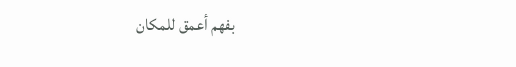بفهم أعمق للمكان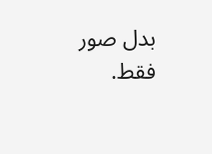بدل صور فقط.